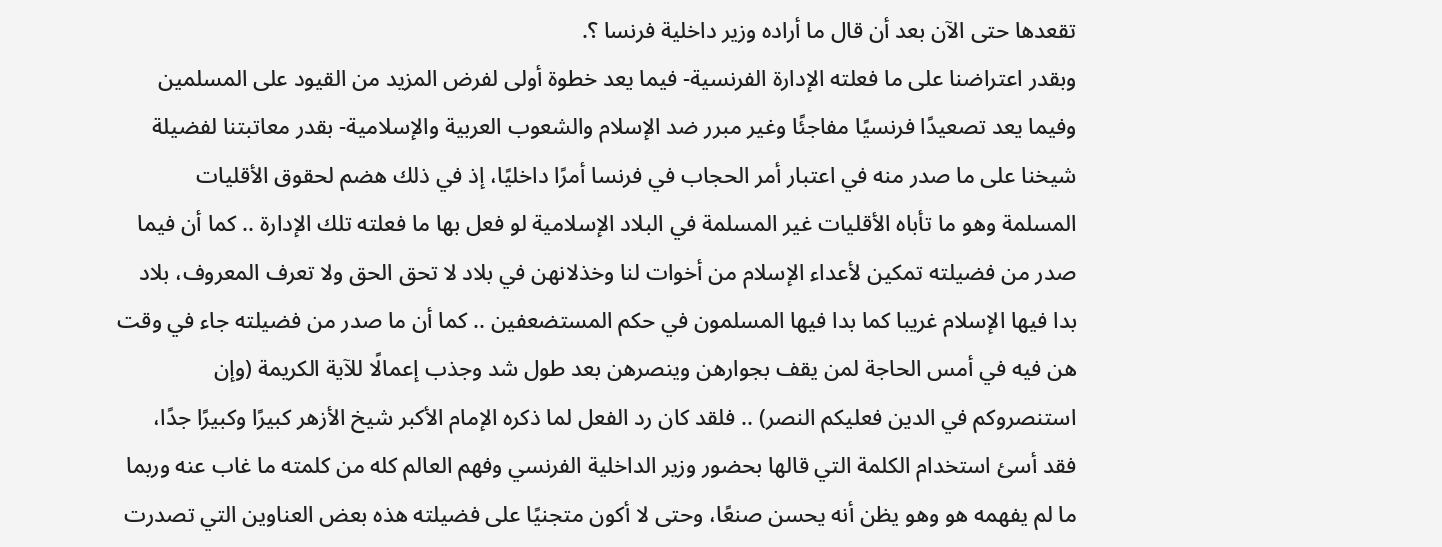تقعدها حتى الآن بعد أن قال ما أراده وزير داخلية فرنسا ؟.
وبقدر اعتراضنا على ما فعلته الإدارة الفرنسية- فيما يعد خطوة أولى لفرض المزيد من القيود على المسلمين وفيما يعد تصعيدًا فرنسيًا مفاجئًا وغير مبرر ضد الإسلام والشعوب العربية والإسلامية- بقدر معاتبتنا لفضيلة شيخنا على ما صدر منه في اعتبار أمر الحجاب في فرنسا أمرًا داخليًا، إذ في ذلك هضم لحقوق الأقليات المسلمة وهو ما تأباه الأقليات غير المسلمة في البلاد الإسلامية لو فعل بها ما فعلته تلك الإدارة .. كما أن فيما صدر من فضيلته تمكين لأعداء الإسلام من أخوات لنا وخذلانهن في بلاد لا تحق الحق ولا تعرف المعروف، بلاد بدا فيها الإسلام غريبا كما بدا فيها المسلمون في حكم المستضعفين .. كما أن ما صدر من فضيلته جاء في وقت هن فيه في أمس الحاجة لمن يقف بجوارهن وينصرهن بعد طول شد وجذب إعمالًا للآية الكريمة (وإن استنصروكم في الدين فعليكم النصر) .. فلقد كان رد الفعل لما ذكره الإمام الأكبر شيخ الأزهر كبيرًا وكبيرًا جدًا، فقد أسئ استخدام الكلمة التي قالها بحضور وزير الداخلية الفرنسي وفهم العالم كله من كلمته ما غاب عنه وربما ما لم يفهمه هو وهو يظن أنه يحسن صنعًا، وحتى لا أكون متجنيًا على فضيلته هذه بعض العناوين التي تصدرت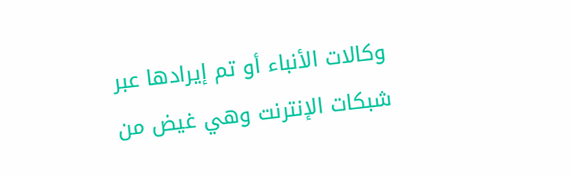وكالات الأنباء أو تم إيرادها عبر شبكات الإنترنت وهي غيض من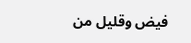فيض وقليل من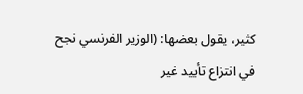كثير، يقول بعضها: (الوزير الفرنسي نجح في انتزاع تأييد غير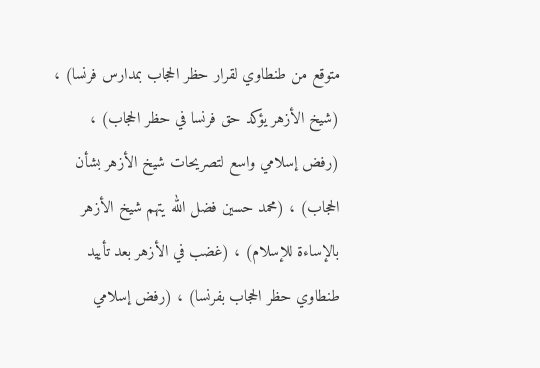متوقع من طنطاوي لقرار حظر الحجاب بمدارس فرنسا) ، (شيخ الأزهر يؤكد حق فرنسا في حظر الحجاب) ، (رفض إسلامي واسع لتصريحات شيخ الأزهر بشأن الحجاب) ، (محمد حسين فضل الله يتهم شيخ الأزهر بالإساءة للإسلام) ، (غضب في الأزهر بعد تأييد طنطاوي حظر الحجاب بفرنسا) ، (رفض إسلامي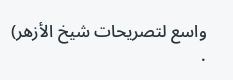واسع لتصريحات شيخ الأزهر) .